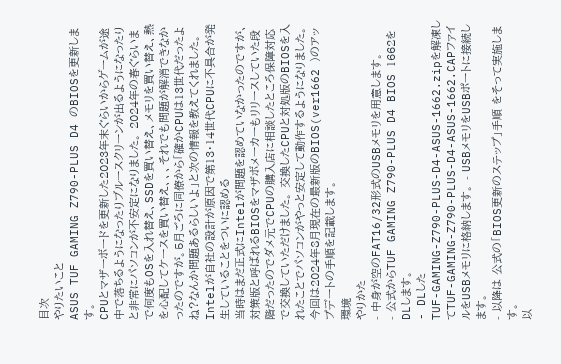目次
やりたいこと
ASUS TUF GAMING Z790-PLUS D4 のBIOSを更新します。
CPUとマザーボードを更新した2023年末ぐらいからゲームが途中で落ちるようになったりブルースクリーンが出るようになったりと非常にパソコンが不安定になりました。 2024年の春ぐらいまで何度もOSを入れ替え、SSDを買い替え、メモリを買い替え、熱を心配してケースを買い替え、、、それでも問題が解消できなかったのですが。5月ごろに同僚から「確かCPUは13世代だったよね?なんか問題あるらしいよ」と次の情報を教えてくれました。
Intelが自社の設計が原因で第13・14世代CPUに不具合が発生していることをついに認める
当時はまだ正式にIntelが問題を認めていなかったのですが、対策版と呼ばれるBIOSをマザボメーカーもリリースしていた段階だったのでダメ元でCPUの購入店に相談したところ保障対応で交換していただけました。 交換したCPUと対処版のBIOSを入れたことでパソコンがやっと安定して動作するようになりました。 今回は2024年8月現在の最新版のBIOS(ver1662 )のアップデートの手順を記載します。
環境
やりかた
- 中身が空のFAT16/32形式のUSBメモリを用意します。
- 公式からTUF GAMING Z790-PLUS D4 BIOS 1662をDLします。
- DLした
TUF-GAMING-Z790-PLUS-D4-ASUS-1662.zipを解凍してTUF-GAMING-Z790-PLUS-D4-ASUS-1662.CAPファイルをUSBメモリに格納します。 - USBメモリをUSBポートに接続します。
- 以降は 公式の「BIOS更新のステップ」手順 をそって実施します。
以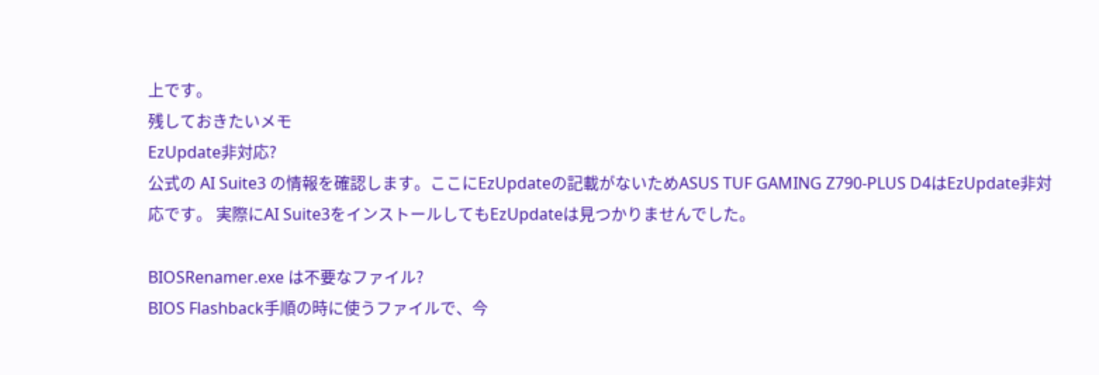上です。
残しておきたいメモ
EzUpdate非対応?
公式の AI Suite3 の情報を確認します。ここにEzUpdateの記載がないためASUS TUF GAMING Z790-PLUS D4はEzUpdate非対応です。 実際にAI Suite3をインストールしてもEzUpdateは見つかりませんでした。

BIOSRenamer.exe は不要なファイル?
BIOS Flashback手順の時に使うファイルで、今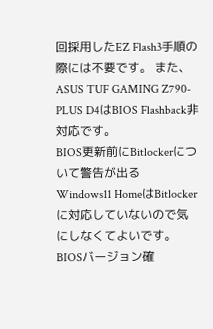回採用したEZ Flash3手順の際には不要です。 また、ASUS TUF GAMING Z790-PLUS D4はBIOS Flashback非対応です。
BIOS更新前にBitlockerについて警告が出る
Windows11 HomeはBitlockerに対応していないので気にしなくてよいです。
BIOSバージョン確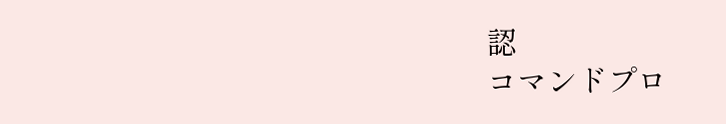認
コマンドプロ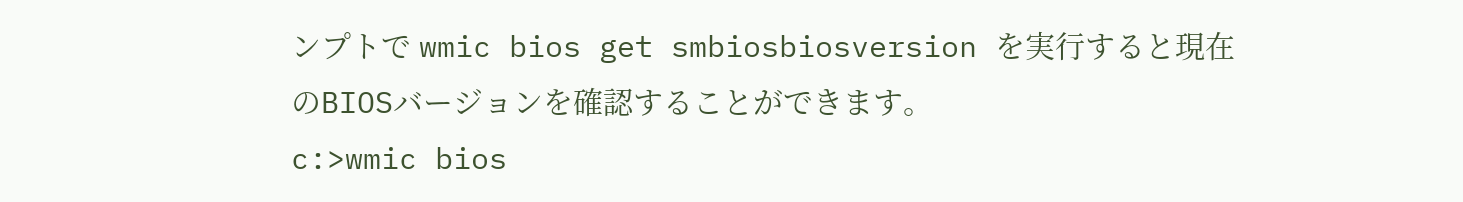ンプトで wmic bios get smbiosbiosversion を実行すると現在のBIOSバージョンを確認することができます。
c:>wmic bios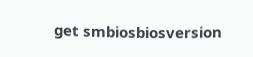get smbiosbiosversion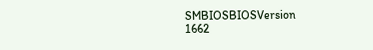SMBIOSBIOSVersion
1662